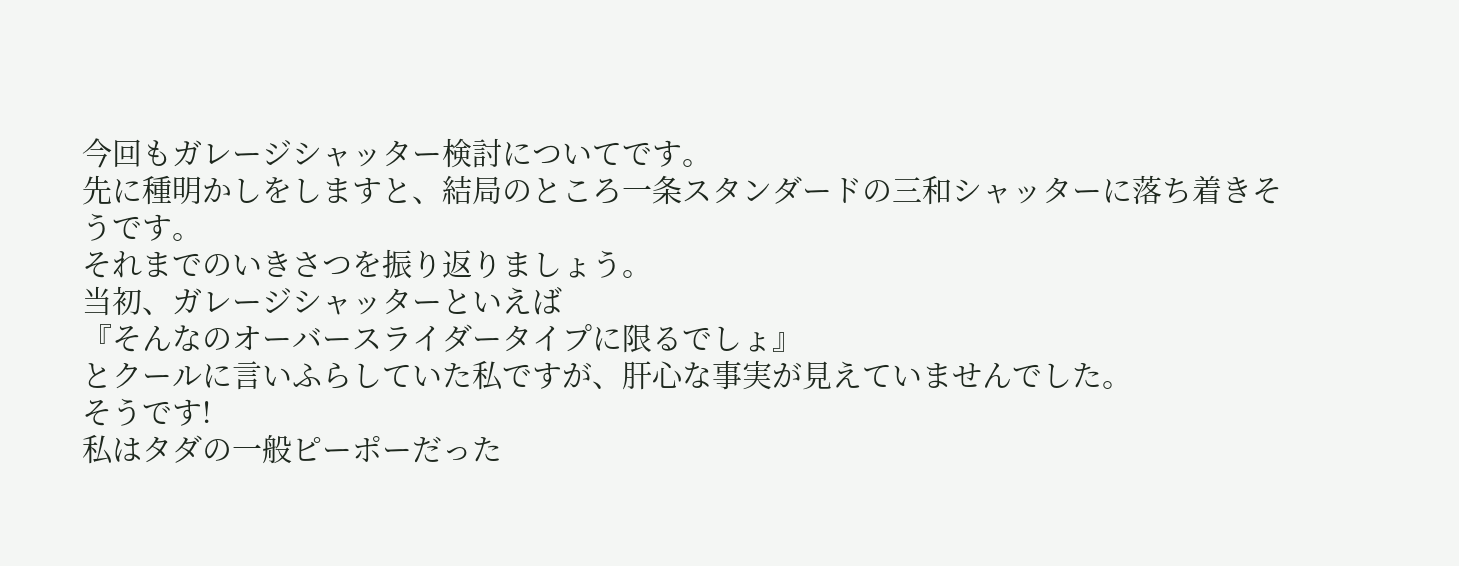今回もガレージシャッター検討についてです。
先に種明かしをしますと、結局のところ一条スタンダードの三和シャッターに落ち着きそうです。
それまでのいきさつを振り返りましょう。
当初、ガレージシャッターといえば
『そんなのオーバースライダータイプに限るでしょ』
とクールに言いふらしていた私ですが、肝心な事実が見えていませんでした。
そうです!
私はタダの一般ピーポーだった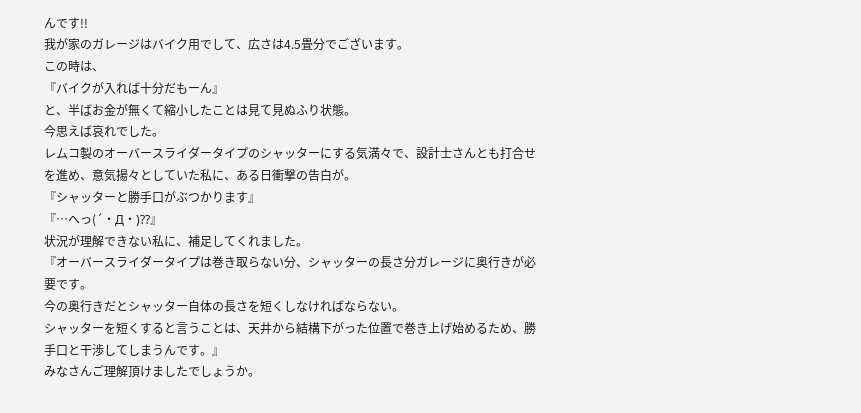んです!!
我が家のガレージはバイク用でして、広さは4.5畳分でございます。
この時は、
『バイクが入れば十分だもーん』
と、半ばお金が無くて縮小したことは見て見ぬふり状態。
今思えば哀れでした。
レムコ製のオーバースライダータイプのシャッターにする気満々で、設計士さんとも打合せを進め、意気揚々としていた私に、ある日衝撃の告白が。
『シャッターと勝手口がぶつかります』
『…へっ(´・Д・)??』
状況が理解できない私に、補足してくれました。
『オーバースライダータイプは巻き取らない分、シャッターの長さ分ガレージに奥行きが必要です。
今の奥行きだとシャッター自体の長さを短くしなければならない。
シャッターを短くすると言うことは、天井から結構下がった位置で巻き上げ始めるため、勝手口と干渉してしまうんです。』
みなさんご理解頂けましたでしょうか。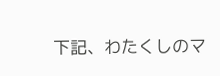下記、わたくしのマ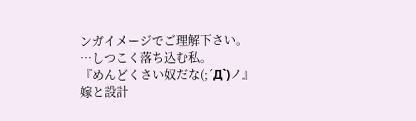ンガイメージでご理解下さい。
…しつこく落ち込む私。
『めんどくさい奴だな(;´Д`)ノ』
嫁と設計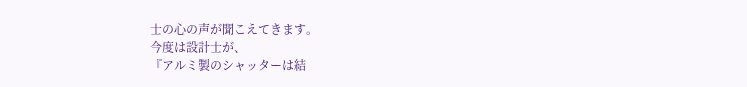士の心の声が聞こえてきます。
今度は設計士が、
『アルミ製のシャッターは結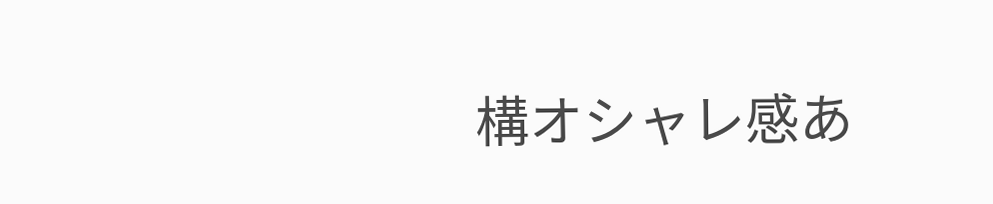構オシャレ感あ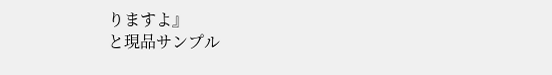りますよ』
と現品サンプル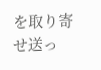を取り寄せ送っ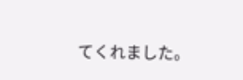てくれました。